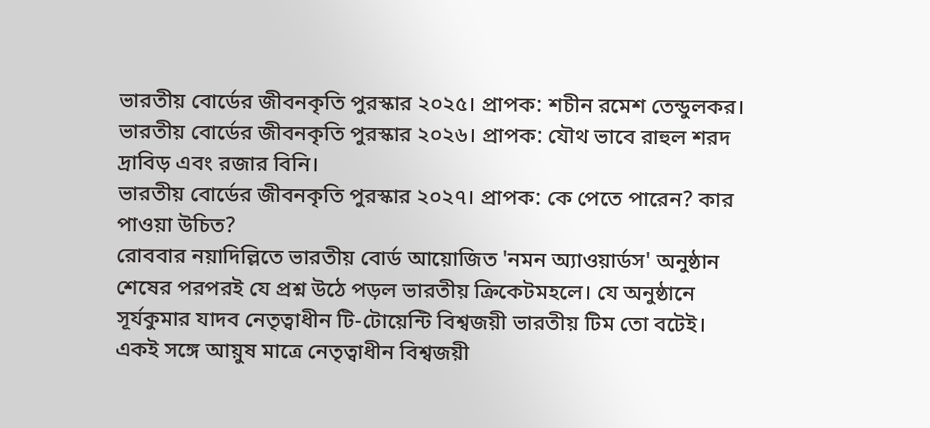ভারতীয় বোর্ডের জীবনকৃতি পুরস্কার ২০২৫। প্রাপক: শচীন রমেশ তেন্ডুলকর।
ভারতীয় বোর্ডের জীবনকৃতি পুরস্কার ২০২৬। প্রাপক: যৌথ ভাবে রাহুল শরদ দ্রাবিড় এবং রজার বিনি।
ভারতীয় বোর্ডের জীবনকৃতি পুরস্কার ২০২৭। প্রাপক: কে পেতে পারেন? কার পাওয়া উচিত?
রোববার নয়াদিল্লিতে ভারতীয় বোর্ড আয়োজিত 'নমন অ্যাওয়ার্ডস' অনুষ্ঠান শেষের পরপরই যে প্রশ্ন উঠে পড়ল ভারতীয় ক্রিকেটমহলে। যে অনুষ্ঠানে সূর্যকুমার যাদব নেতৃত্বাধীন টি-টোয়েন্টি বিশ্বজয়ী ভারতীয় টিম তো বটেই। একই সঙ্গে আয়ুষ মাত্রে নেতৃত্বাধীন বিশ্বজয়ী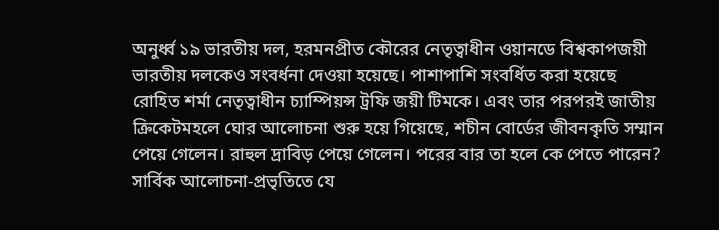অনুর্ধ্ব ১৯ ভারতীয় দল, হরমনপ্রীত কৌরের নেতৃত্বাধীন ওয়ানডে বিশ্বকাপজয়ী ভারতীয় দলকেও সংবর্ধনা দেওয়া হয়েছে। পাশাপাশি সংবর্ধিত করা হয়েছে রোহিত শর্মা নেতৃত্বাধীন চ্যাম্পিয়ন্স ট্রফি জয়ী টিমকে। এবং তার পরপরই জাতীয় ক্রিকেটমহলে ঘোর আলোচনা শুরু হয়ে গিয়েছে, শচীন বোর্ডের জীবনকৃতি সম্মান পেয়ে গেলেন। রাহুল দ্রাবিড় পেয়ে গেলেন। পরের বার তা হলে কে পেতে পারেন?
সার্বিক আলোচনা-প্রভৃতিতে যে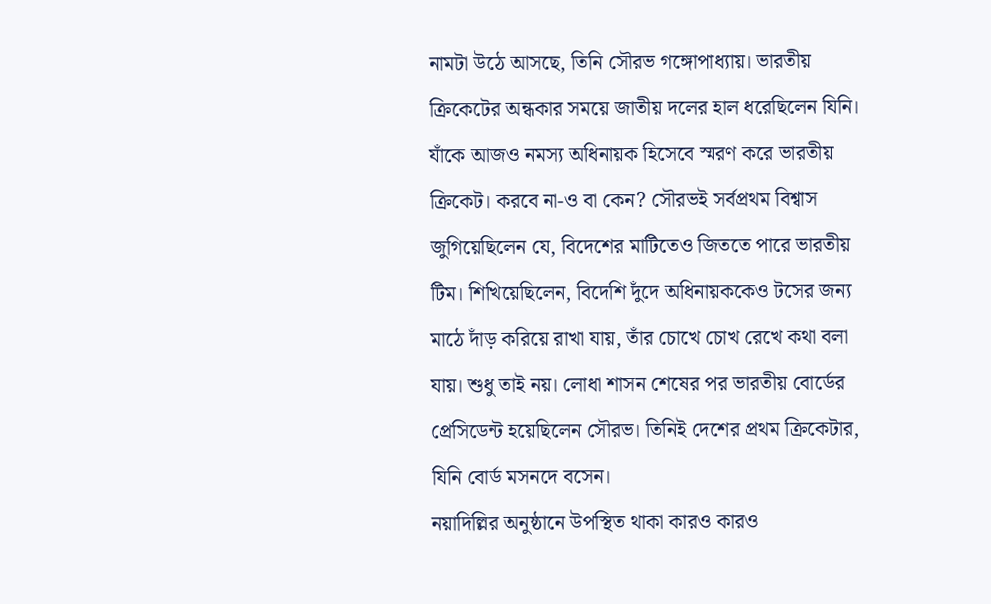নামটা উঠে আসছে, তিনি সৌরভ গঙ্গোপাধ্যায়। ভারতীয় ক্রিকেটের অন্ধকার সময়ে জাতীয় দলের হাল ধরেছিলেন যিনি। যাঁকে আজও নমস্য অধিনায়ক হিসেবে স্মরণ করে ভারতীয় ক্রিকেট। করবে না-ও বা কেন? সৌরভই সর্বপ্রথম বিশ্বাস জুগিয়েছিলেন যে, বিদেশের মাটিতেও জিততে পারে ভারতীয় টিম। শিখিয়েছিলেন, বিদেশি দুঁদে অধিনায়ককেও টসের জন্য মাঠে দাঁড় করিয়ে রাখা যায়, তাঁর চোখে চোখ রেখে কথা বলা যায়। শুধু তাই নয়। লোধা শাসন শেষের পর ভারতীয় বোর্ডের প্রেসিডেন্ট হয়েছিলেন সৌরভ। তিনিই দেশের প্রথম ক্রিকেটার, যিনি বোর্ড মসনদে বসেন।
নয়াদিল্লির অনুষ্ঠানে উপস্থিত থাকা কারও কারও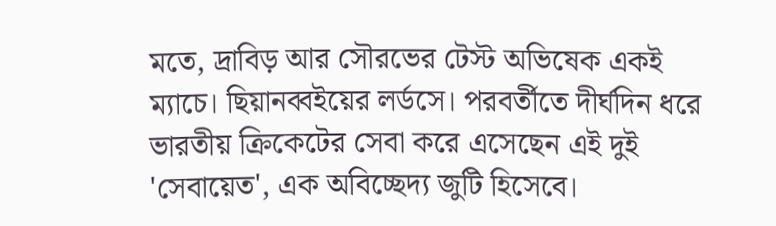মতে, দ্রাবিড় আর সৌরভের টেস্ট অভিষেক একই ম্যাচে। ছিয়ানব্বইয়ের লর্ডসে। পরবর্তীতে দীর্ঘদিন ধরে ভারতীয় ক্রিকেটের সেবা করে এসেছেন এই দুই 'সেবায়েত', এক অবিচ্ছেদ্য জুটি হিসেবে।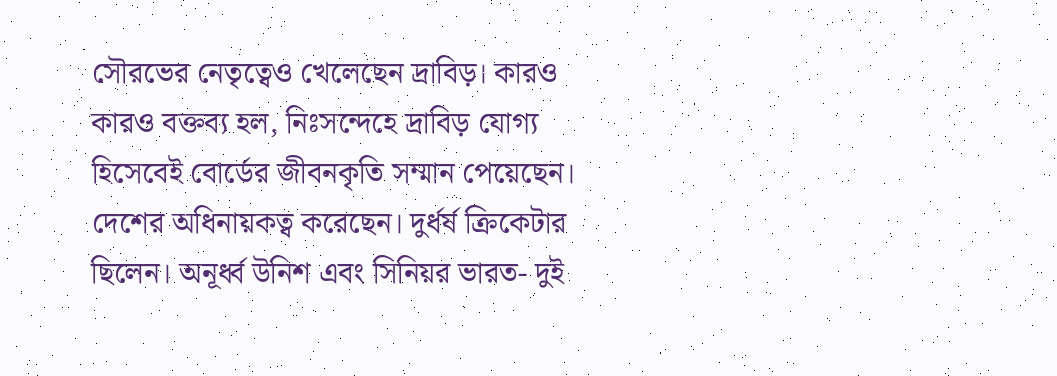সৌরভের নেতৃত্বেও খেলেছেন দ্রাবিড়। কারও কারও বক্তব্য হল, নিঃসন্দেহে দ্রাবিড় যোগ্য হিসেবেই বোর্ডের জীবনকৃতি সম্মান পেয়েছেন। দেশের অধিনায়কত্ব করেছেন। দুর্ধর্ষ ক্রিকেটার ছিলেন। অনূর্ধ্ব উনিশ এবং সিনিয়র ভারত- দুই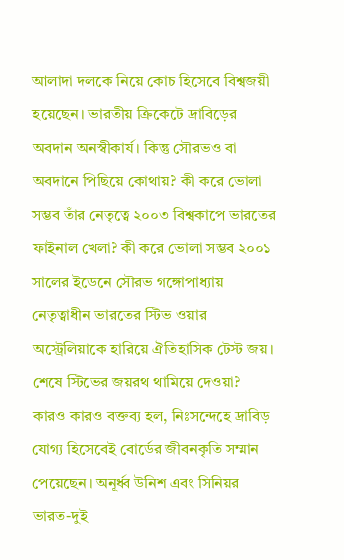আলাদা দলকে নিয়ে কোচ হিসেবে বিশ্বজয়ী হয়েছেন। ভারতীয় ক্রিকেটে দ্রাবিড়ের অবদান অনস্বীকার্য। কিন্তু সৌরভও বা অবদানে পিছিয়ে কোথায়? কী করে ভোলা সম্ভব তাঁর নেতৃত্বে ২০০৩ বিশ্বকাপে ভারতের ফাইনাল খেলা? কী করে ভোলা সম্ভব ২০০১ সালের ইডেনে সৌরভ গঙ্গোপাধ্যায় নেতৃত্বাধীন ভারতের স্টিভ ওয়ার অস্ট্রেলিয়াকে হারিয়ে ঐতিহাসিক টেস্ট জয়। শেষে স্টিভের জয়রথ থামিয়ে দেওয়া?
কারও কারও বক্তব্য হল, নিঃসন্দেহে দ্রাবিড় যোগ্য হিসেবেই বোর্ডের জীবনকৃতি সম্মান পেয়েছেন। অনূর্ধ্ব উনিশ এবং সিনিয়র ভারত-দুই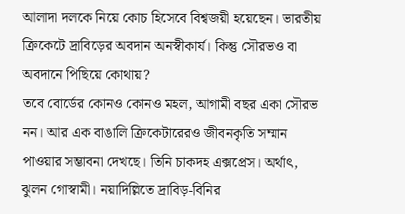আলাদা দলকে নিয়ে কোচ হিসেবে বিশ্বজয়ী হয়েছেন। ভারতীয় ক্রিকেটে দ্রাবিড়ের অবদান অনস্বীকার্য। কিন্তু সৌরভও বা অবদানে পিছিয়ে কোথায়?
তবে বোর্ডের কোনও কোনও মহল, আগামী বছর একা সৌরভ নন। আর এক বাঙালি ক্রিকেটারেরও জীবনকৃতি সম্মান পাওয়ার সম্ভাবনা দেখছে। তিনি চাকদহ এক্সপ্রেস। অর্থাৎ, ঝুলন গোস্বামী। নয়াদিল্লিতে দ্রাবিড়-বিনির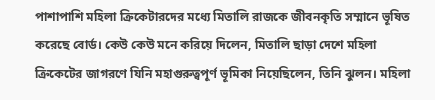পাশাপাশি মহিলা ক্রিকেটারদের মধ্যে মিতালি রাজকে জীবনকৃতি সম্মানে ভূষিত করেছে বোর্ড। কেউ কেউ মনে করিয়ে দিলেন, মিতালি ছাড়া দেশে মহিলা ক্রিকেটের জাগরণে যিনি মহাগুরুত্বপূর্ণ ভূমিকা নিয়েছিলেন, তিনি ঝুলন। মহিলা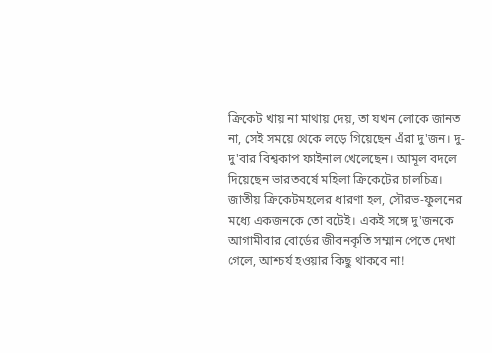ক্রিকেট খায় না মাথায় দেয়, তা যখন লোকে জানত না, সেই সময়ে থেকে লড়ে গিয়েছেন এঁরা দু'জন। দু-দু'বার বিশ্বকাপ ফাইনাল খেলেছেন। আমূল বদলে দিয়েছেন ভারতবর্ষে মহিলা ক্রিকেটের চালচিত্র। জাতীয় ক্রিকেটমহলের ধারণা হল, সৌরভ-ফুলনের মধ্যে একজনকে তো বটেই। একই সঙ্গে দু'জনকে আগামীবার বোর্ডের জীবনকৃতি সম্মান পেতে দেখা গেলে, আশ্চর্য হওয়ার কিছু থাকবে না!